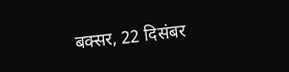बक्सर, 22 दिसंबर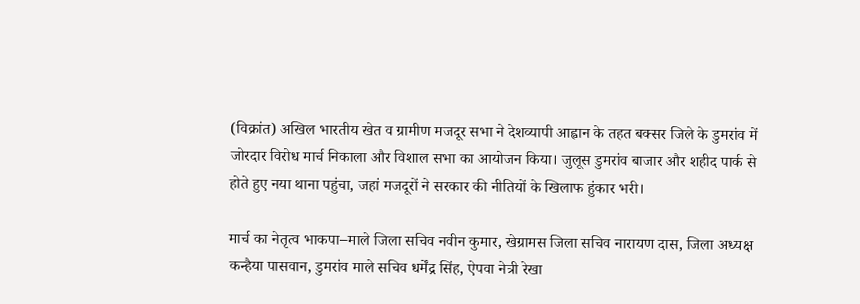(विक्रांत) अखिल भारतीय खेत व ग्रामीण मजदूर सभा ने देशव्यापी आह्वान के तहत बक्सर जिले के डुमरांव में जोरदार विरोध मार्च निकाला और विशाल सभा का आयोजन किया। जुलूस डुमरांव बाजार और शहीद पार्क से होते हुए नया थाना पहुंचा, जहां मजदूरों ने सरकार की नीतियों के खिलाफ हुंकार भरी।

मार्च का नेतृत्व भाकपा–माले जिला सचिव नवीन कुमार, खेग्रामस जिला सचिव नारायण दास, जिला अध्यक्ष कन्हैया पासवान, डुमरांव माले सचिव धर्मेंद्र सिंह, ऐपवा नेत्री रेखा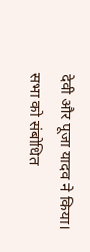देवी और पूजा यादव ने किया। सभा को संबोधित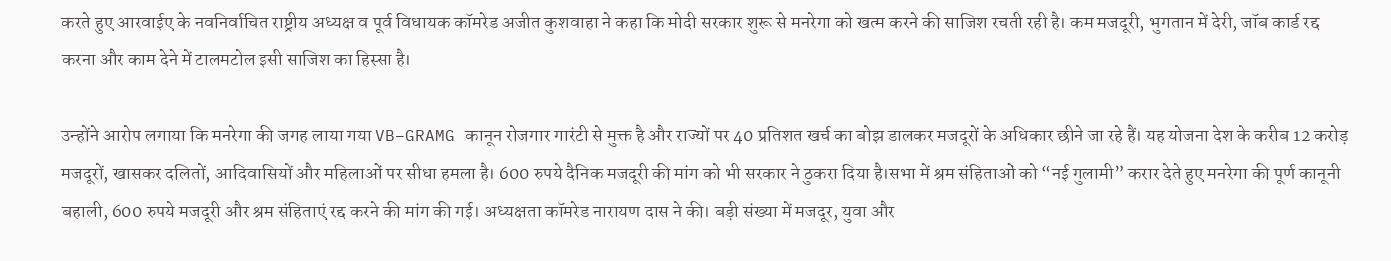करते हुए आरवाईए के नवनिर्वाचित राष्ट्रीय अध्यक्ष व पूर्व विधायक कॉमरेड अजीत कुशवाहा ने कहा कि मोदी सरकार शुरू से मनरेगा को खत्म करने की साजिश रचती रही है। कम मजदूरी, भुगतान में देरी, जॉब कार्ड रद्द करना और काम देने में टालमटोल इसी साजिश का हिस्सा है।

उन्होंने आरोप लगाया कि मनरेगा की जगह लाया गया VB–GRAMG कानून रोजगार गारंटी से मुक्त है और राज्यों पर 40 प्रतिशत खर्च का बोझ डालकर मजदूरों के अधिकार छीने जा रहे हैं। यह योजना देश के करीब 12 करोड़ मजदूरों, खासकर दलितों, आदिवासियों और महिलाओं पर सीधा हमला है। 600 रुपये दैनिक मजदूरी की मांग को भी सरकार ने ठुकरा दिया है।सभा में श्रम संहिताओं को “नई गुलामी” करार देते हुए मनरेगा की पूर्ण कानूनी बहाली, 600 रुपये मजदूरी और श्रम संहिताएं रद्द करने की मांग की गई। अध्यक्षता कॉमरेड नारायण दास ने की। बड़ी संख्या में मजदूर, युवा और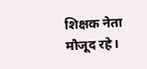शिक्षक नेता मौजूद रहे।